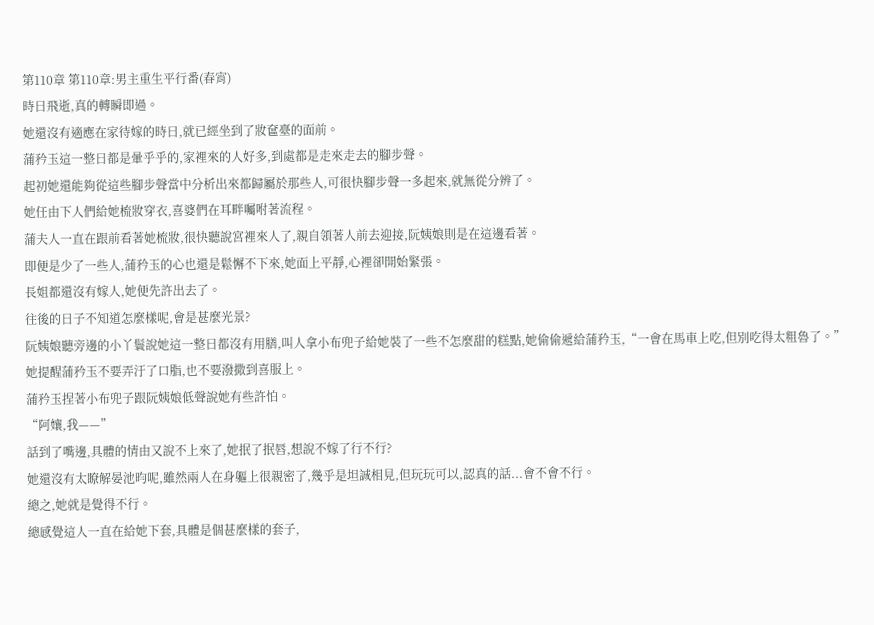第110章 第110章:男主重生平行番(春宵)
時日飛逝,真的轉瞬即過。
她還沒有適應在家待嫁的時日,就已經坐到了妝奩臺的面前。
蒲矜玉這一整日都是暈乎乎的,家裡來的人好多,到處都是走來走去的腳步聲。
起初她還能夠從這些腳步聲當中分析出來都歸屬於那些人,可很快腳步聲一多起來,就無從分辨了。
她任由下人們給她梳妝穿衣,喜婆們在耳畔囑咐著流程。
蒲夫人一直在跟前看著她梳妝,很快聽說宮裡來人了,親自領著人前去迎接,阮姨娘則是在這邊看著。
即便是少了一些人,蒲矜玉的心也還是鬆懈不下來,她面上平靜,心裡卻開始緊張。
長姐都還沒有嫁人,她便先許出去了。
往後的日子不知道怎麼樣呢,會是甚麼光景?
阮姨娘聽旁邊的小丫鬟說她這一整日都沒有用膳,叫人拿小布兜子給她裝了一些不怎麼甜的糕點,她偷偷遞給蒲矜玉,“一會在馬車上吃,但別吃得太粗魯了。”
她提醒蒲矜玉不要弄汙了口脂,也不要潑撒到喜服上。
蒲矜玉捏著小布兜子跟阮姨娘低聲說她有些許怕。
“阿孃,我——”
話到了嘴邊,具體的情由又說不上來了,她抿了抿唇,想說不嫁了行不行?
她還沒有太瞭解晏池昀呢,雖然兩人在身軀上很親密了,幾乎是坦誠相見,但玩玩可以,認真的話...會不會不行。
總之,她就是覺得不行。
總感覺這人一直在給她下套,具體是個甚麼樣的套子,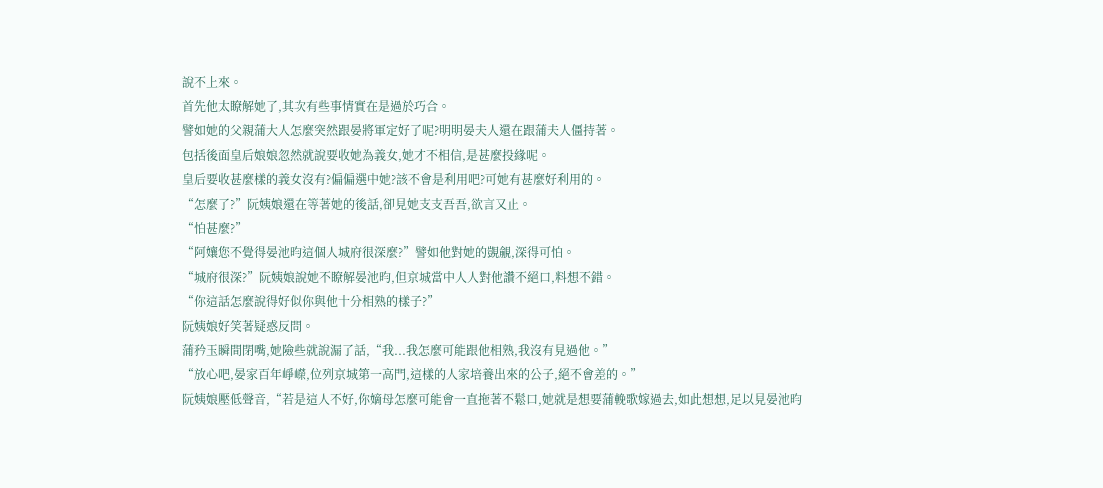說不上來。
首先他太瞭解她了,其次有些事情實在是過於巧合。
譬如她的父親蒲大人怎麼突然跟晏將軍定好了呢?明明晏夫人還在跟蒲夫人僵持著。
包括後面皇后娘娘忽然就說要收她為義女,她才不相信,是甚麼投緣呢。
皇后要收甚麼樣的義女沒有?偏偏選中她?該不會是利用吧?可她有甚麼好利用的。
“怎麼了?”阮姨娘還在等著她的後話,卻見她支支吾吾,欲言又止。
“怕甚麼?”
“阿孃您不覺得晏池昀這個人城府很深麼?”譬如他對她的覬覦,深得可怕。
“城府很深?”阮姨娘說她不瞭解晏池昀,但京城當中人人對他讚不絕口,料想不錯。
“你這話怎麼說得好似你與他十分相熟的樣子?”
阮姨娘好笑著疑惑反問。
蒲矜玉瞬間閉嘴,她險些就說漏了話,“我...我怎麼可能跟他相熟,我沒有見過他。”
“放心吧,晏家百年崢嶸,位列京城第一高門,這樣的人家培養出來的公子,絕不會差的。”
阮姨娘壓低聲音,“若是這人不好,你嫡母怎麼可能會一直拖著不鬆口,她就是想要蒲輓歌嫁過去,如此想想,足以見晏池昀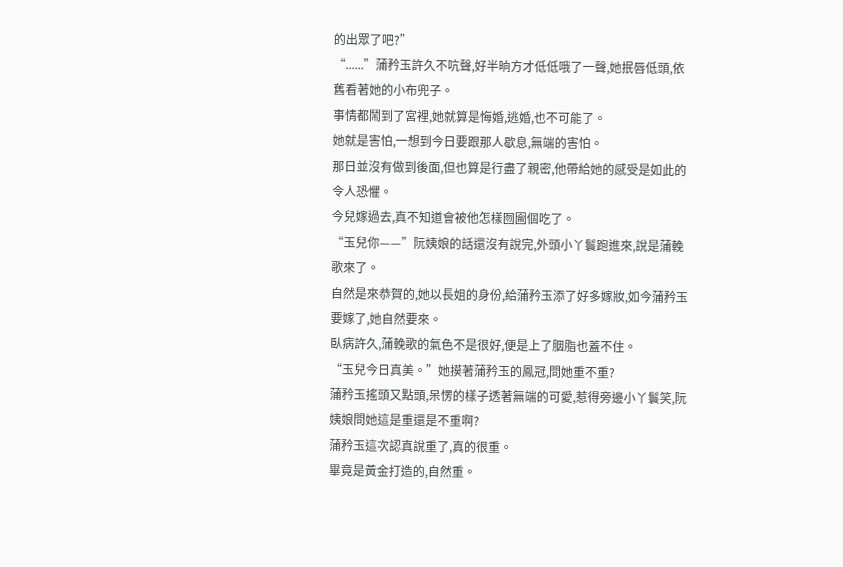的出眾了吧?”
“......”蒲矜玉許久不吭聲,好半晌方才低低哦了一聲,她抿唇低頭,依舊看著她的小布兜子。
事情都鬧到了宮裡,她就算是悔婚,逃婚,也不可能了。
她就是害怕,一想到今日要跟那人歇息,無端的害怕。
那日並沒有做到後面,但也算是行盡了親密,他帶給她的感受是如此的令人恐懼。
今兒嫁過去,真不知道會被他怎樣囫圇個吃了。
“玉兒你——”阮姨娘的話還沒有說完,外頭小丫鬟跑進來,說是蒲輓歌來了。
自然是來恭賀的,她以長姐的身份,給蒲矜玉添了好多嫁妝,如今蒲矜玉要嫁了,她自然要來。
臥病許久,蒲輓歌的氣色不是很好,便是上了胭脂也蓋不住。
“玉兒今日真美。”她摸著蒲矜玉的鳳冠,問她重不重?
蒲矜玉搖頭又點頭,呆愣的樣子透著無端的可愛,惹得旁邊小丫鬟笑,阮姨娘問她這是重還是不重啊?
蒲矜玉這次認真說重了,真的很重。
畢竟是黃金打造的,自然重。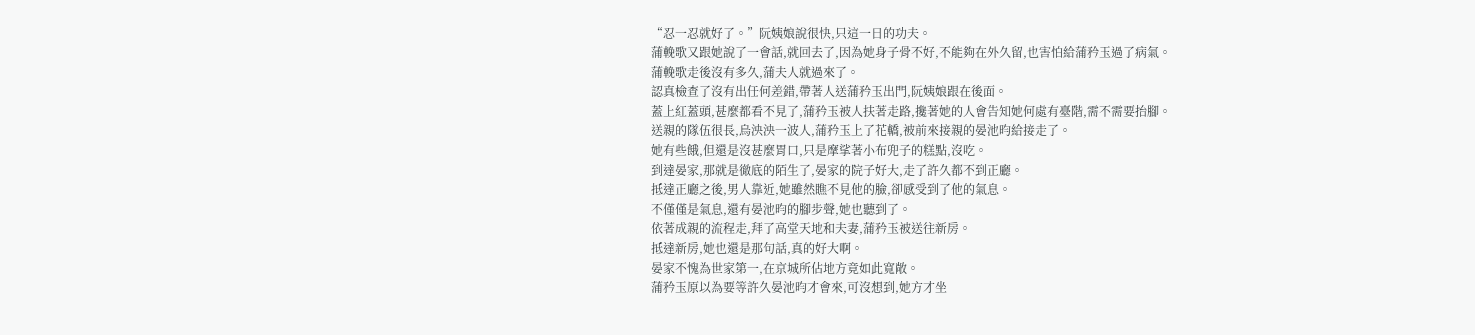“忍一忍就好了。”阮姨娘說很快,只這一日的功夫。
蒲輓歌又跟她說了一會話,就回去了,因為她身子骨不好,不能夠在外久留,也害怕給蒲矜玉過了病氣。
蒲輓歌走後沒有多久,蒲夫人就過來了。
認真檢查了沒有出任何差錯,帶著人送蒲矜玉出門,阮姨娘跟在後面。
蓋上紅蓋頭,甚麼都看不見了,蒲矜玉被人扶著走路,攙著她的人會告知她何處有臺階,需不需要抬腳。
送親的隊伍很長,烏泱泱一波人,蒲矜玉上了花轎,被前來接親的晏池昀給接走了。
她有些餓,但還是沒甚麼胃口,只是摩挲著小布兜子的糕點,沒吃。
到達晏家,那就是徹底的陌生了,晏家的院子好大,走了許久都不到正廳。
抵達正廳之後,男人靠近,她雖然瞧不見他的臉,卻感受到了他的氣息。
不僅僅是氣息,還有晏池昀的腳步聲,她也聽到了。
依著成親的流程走,拜了高堂天地和夫妻,蒲矜玉被送往新房。
抵達新房,她也還是那句話,真的好大啊。
晏家不愧為世家第一,在京城所佔地方竟如此寬敞。
蒲矜玉原以為要等許久晏池昀才會來,可沒想到,她方才坐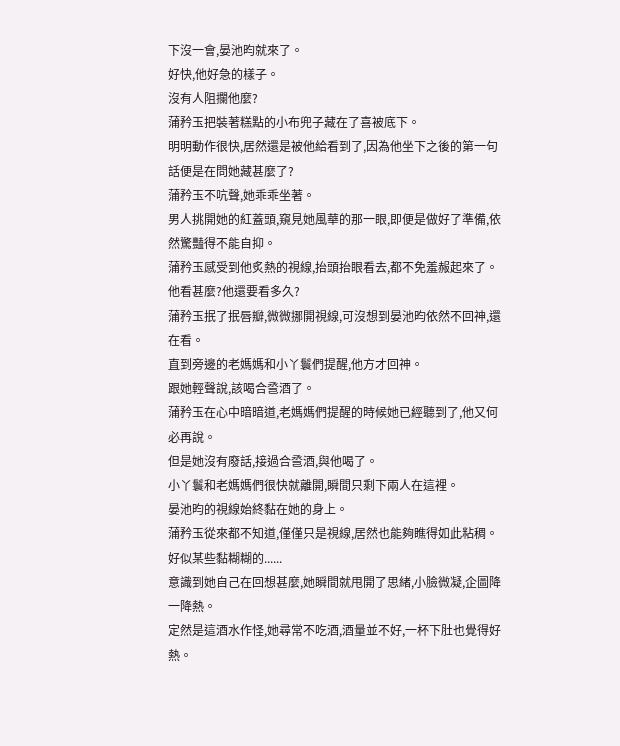下沒一會,晏池昀就來了。
好快,他好急的樣子。
沒有人阻攔他麼?
蒲矜玉把裝著糕點的小布兜子藏在了喜被底下。
明明動作很快,居然還是被他給看到了,因為他坐下之後的第一句話便是在問她藏甚麼了?
蒲矜玉不吭聲,她乖乖坐著。
男人挑開她的紅蓋頭,窺見她風華的那一眼,即便是做好了準備,依然驚豔得不能自抑。
蒲矜玉感受到他炙熱的視線,抬頭抬眼看去,都不免羞赧起來了。
他看甚麼?他還要看多久?
蒲矜玉抿了抿唇瓣,微微挪開視線,可沒想到晏池昀依然不回神,還在看。
直到旁邊的老媽媽和小丫鬟們提醒,他方才回神。
跟她輕聲說,該喝合巹酒了。
蒲矜玉在心中暗暗道,老媽媽們提醒的時候她已經聽到了,他又何必再說。
但是她沒有廢話,接過合巹酒,與他喝了。
小丫鬟和老媽媽們很快就離開,瞬間只剩下兩人在這裡。
晏池昀的視線始終黏在她的身上。
蒲矜玉從來都不知道,僅僅只是視線,居然也能夠瞧得如此粘稠。
好似某些黏糊糊的......
意識到她自己在回想甚麼,她瞬間就甩開了思緒,小臉微凝,企圖降一降熱。
定然是這酒水作怪,她尋常不吃酒,酒量並不好,一杯下肚也覺得好熱。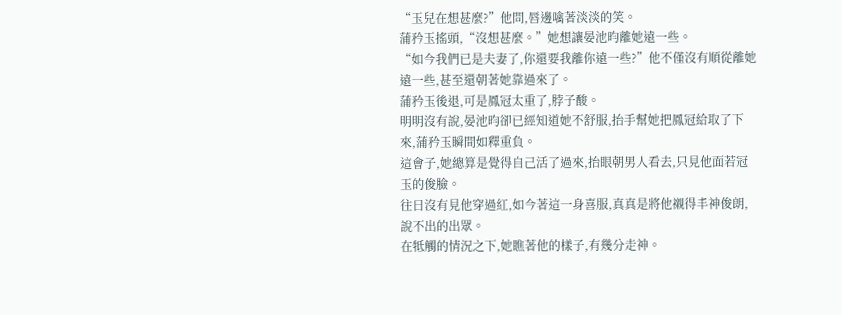“玉兒在想甚麼?”他問,唇邊噙著淡淡的笑。
蒲矜玉搖頭,“沒想甚麼。”她想讓晏池昀離她遠一些。
“如今我們已是夫妻了,你還要我離你遠一些?”他不僅沒有順從離她遠一些,甚至還朝著她靠過來了。
蒲矜玉後退,可是鳳冠太重了,脖子酸。
明明沒有說,晏池昀卻已經知道她不舒服,抬手幫她把鳳冠給取了下來,蒲矜玉瞬間如釋重負。
這會子,她總算是覺得自己活了過來,抬眼朝男人看去,只見他面若冠玉的俊臉。
往日沒有見他穿過紅,如今著這一身喜服,真真是將他襯得丰神俊朗,說不出的出眾。
在牴觸的情況之下,她瞧著他的樣子,有幾分走神。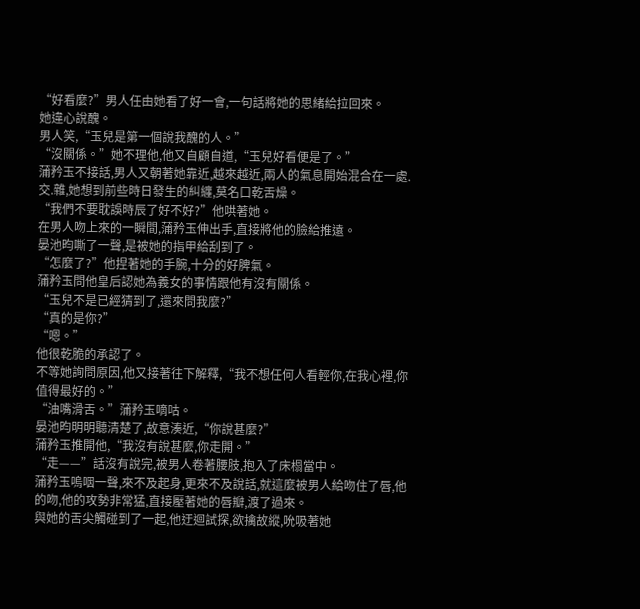“好看麼?”男人任由她看了好一會,一句話將她的思緒給拉回來。
她違心說醜。
男人笑,“玉兒是第一個說我醜的人。”
“沒關係。”她不理他,他又自顧自道,“玉兒好看便是了。”
蒲矜玉不接話,男人又朝著她靠近,越來越近,兩人的氣息開始混合在一處.交.雜,她想到前些時日發生的糾纏,莫名口乾舌燥。
“我們不要耽誤時辰了好不好?”他哄著她。
在男人吻上來的一瞬間,蒲矜玉伸出手,直接將他的臉給推遠。
晏池昀嘶了一聲,是被她的指甲給刮到了。
“怎麼了?”他捏著她的手腕,十分的好脾氣。
蒲矜玉問他皇后認她為義女的事情跟他有沒有關係。
“玉兒不是已經猜到了,還來問我麼?”
“真的是你?”
“嗯。”
他很乾脆的承認了。
不等她詢問原因,他又接著往下解釋,“我不想任何人看輕你,在我心裡,你值得最好的。”
“油嘴滑舌。”蒲矜玉嘀咕。
晏池昀明明聽清楚了,故意湊近,“你說甚麼?”
蒲矜玉推開他,“我沒有說甚麼,你走開。”
“走——”話沒有說完,被男人卷著腰肢,抱入了床榻當中。
蒲矜玉嗚咽一聲,來不及起身,更來不及說話,就這麼被男人給吻住了唇,他的吻,他的攻勢非常猛,直接壓著她的唇瓣,渡了過來。
與她的舌尖觸碰到了一起,他迂迴試探,欲擒故縱,吮吸著她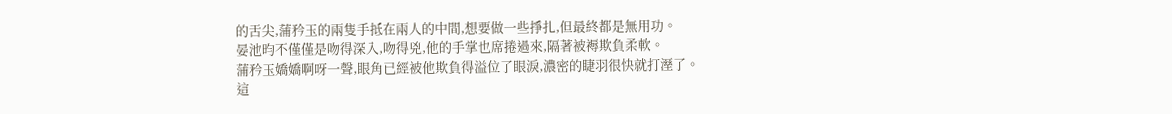的舌尖,蒲矜玉的兩隻手抵在兩人的中間,想要做一些掙扎,但最終都是無用功。
晏池昀不僅僅是吻得深入,吻得兇,他的手掌也席捲過來,隔著被褥欺負柔軟。
蒲矜玉嬌嬌啊呀一聲,眼角已經被他欺負得溢位了眼淚,濃密的睫羽很快就打溼了。
這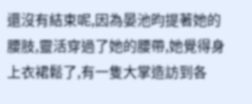還沒有結束呢,因為晏池昀提著她的腰肢,靈活穿過了她的腰帶,她覺得身上衣裙鬆了,有一隻大掌造訪到各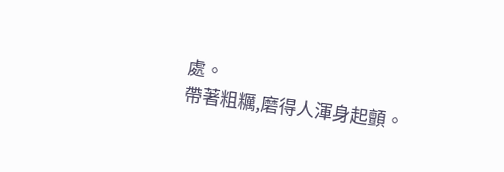處。
帶著粗糲,磨得人渾身起顫。